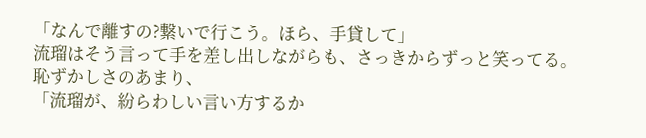「なんで離すの?繋いで行こう。ほら、手貸して」
流瑠はそう言って手を差し出しながらも、さっきからずっと笑ってる。
恥ずかしさのあまり、
「流瑠が、紛らわしい言い方するか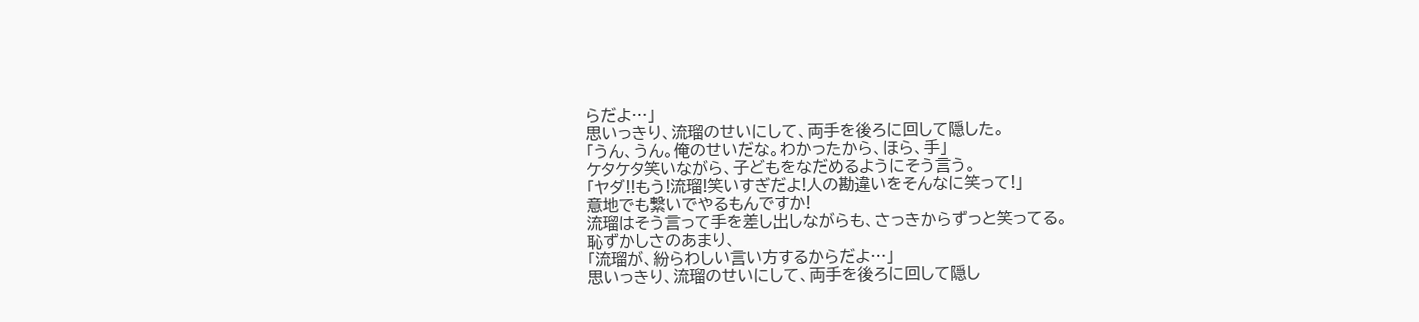らだよ…」
思いっきり、流瑠のせいにして、両手を後ろに回して隠した。
「うん、うん。俺のせいだな。わかったから、ほら、手」
ケタケタ笑いながら、子どもをなだめるようにそう言う。
「ヤダ!!もう!流瑠!笑いすぎだよ!人の勘違いをそんなに笑って!」
意地でも繋いでやるもんですか!
流瑠はそう言って手を差し出しながらも、さっきからずっと笑ってる。
恥ずかしさのあまり、
「流瑠が、紛らわしい言い方するからだよ…」
思いっきり、流瑠のせいにして、両手を後ろに回して隠し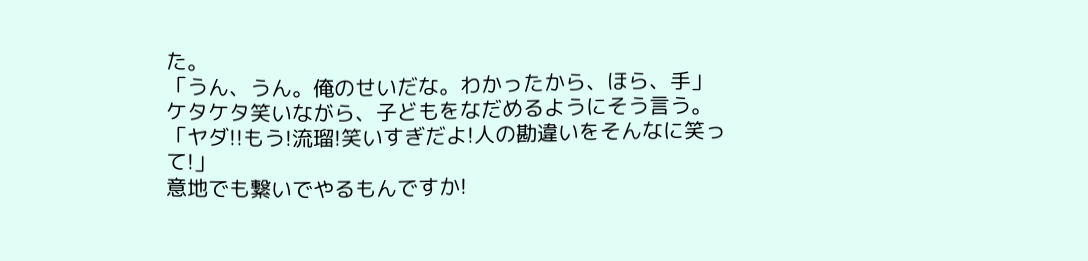た。
「うん、うん。俺のせいだな。わかったから、ほら、手」
ケタケタ笑いながら、子どもをなだめるようにそう言う。
「ヤダ!!もう!流瑠!笑いすぎだよ!人の勘違いをそんなに笑って!」
意地でも繋いでやるもんですか!